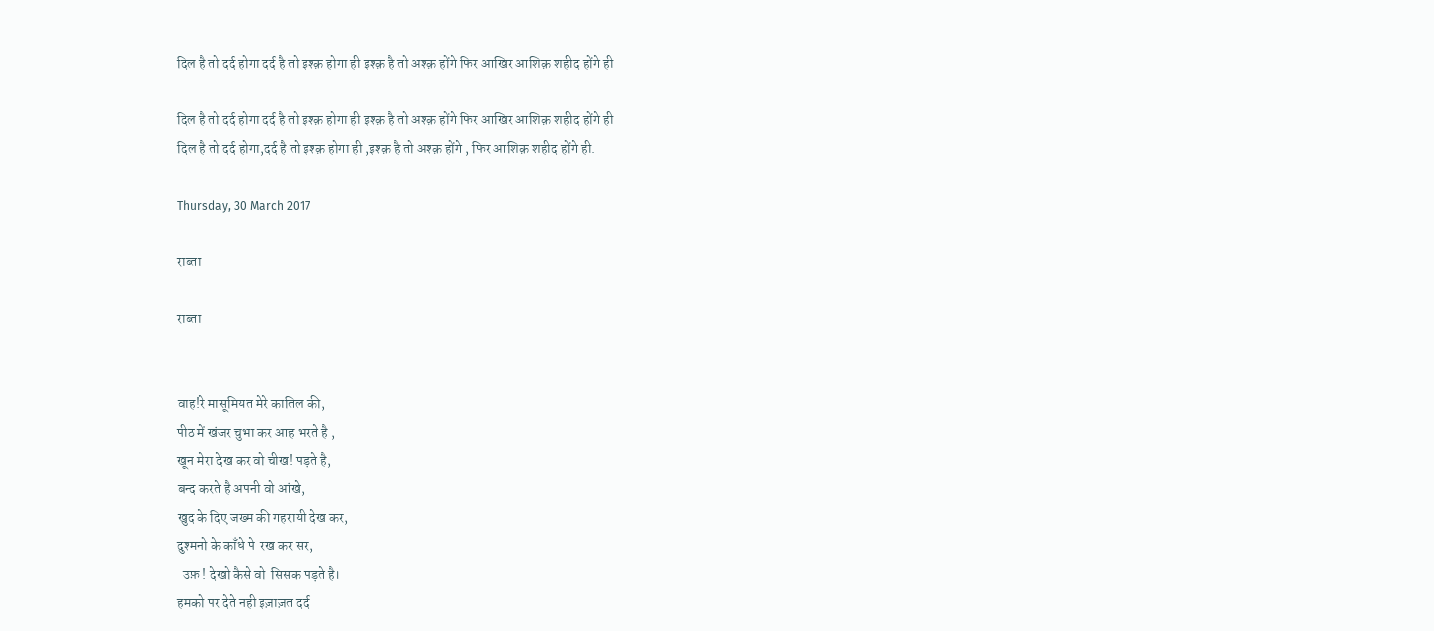दिल है तो दर्द होगा दर्द है तो इश्क़ होगा ही इश्क़ है तो अश्क़ होंगे फिर आखिर आशिक़ शहीद होंगे ही

दिल है तो दर्द होगा दर्द है तो इश्क़ होगा ही इश्क़ है तो अश्क़ होंगे फिर आखिर आशिक़ शहीद होंगे ही
दिल है तो दर्द होगा,दर्द है तो इश्क़ होगा ही ,इश्क़ है तो अश्क़ होंगे , फिर आशिक़ शहीद होंगे ही.

Thursday, 30 March 2017

राब्ता

राब्ता


वाह!रे मासूमियत मेरे कातिल की,
पीठ में खंजर चुभा कर आह भरते है ,
खून मेरा देख कर वो चीख! पड़ते है,
बन्द करते है अपनी वो आंखे,
खुद के दिए जख्म की गहरायी देख कर,
दुश्मनो के काँधे पे  रख कर सर,
  उफ़ ! देखो कैसे वो  सिसक पड़ते है।
हमको पर देते नही इज़ाज़त दर्द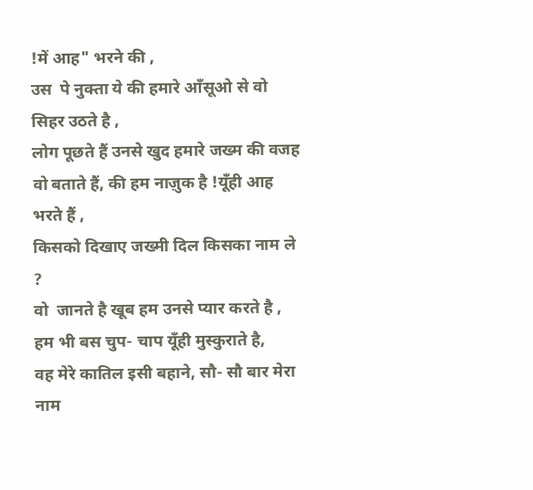!में आह" भरने की ,
उस  पे नुक्ता ये की हमारे आँसूओ से वो सिहर उठते है ,
लोग पूछते हैं उनसे खुद हमारे जख्म की वजह
वो बताते हैं, की हम नाज़ुक है !यूँही आह भरते हैं ,
किसको दिखाए जख्मी दिल किसका नाम ले ?
वो  जानते है खूब हम उनसे प्यार करते है ,
हम भी बस चुप- चाप यूँही मुस्कुराते है,
वह मेरे कातिल इसी बहाने, सौ- सौ बार मेरा नाम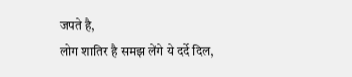जपते है,
लोग शातिर है समझ लेंगे ये दर्दे दिल,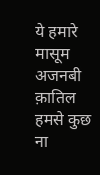ये हमारे  मासूम अजनबी क़ातिल
हमसे कुछ ना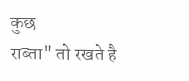कुछ
राब्ता" तो रखते है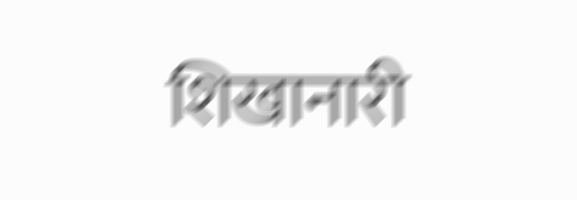शिखानारी